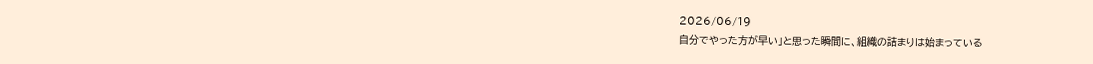2026/06/19
自分でやった方が早い」と思った瞬間に、組織の詰まりは始まっている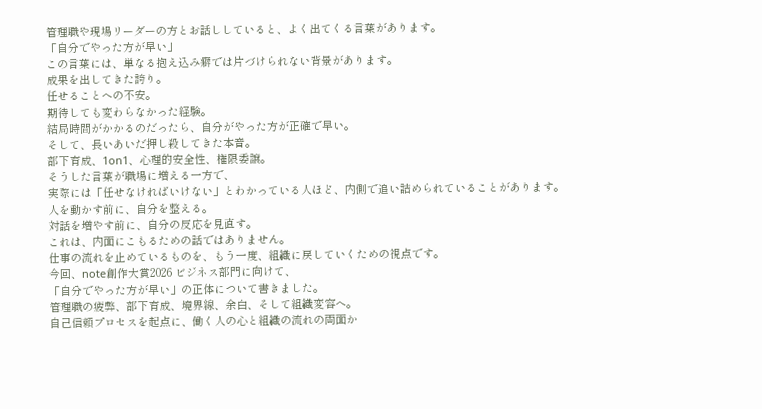管理職や現場リーダーの方とお話ししていると、よく出てくる言葉があります。
「自分でやった方が早い」
この言葉には、単なる抱え込み癖では片づけられない背景があります。
成果を出してきた誇り。
任せることへの不安。
期待しても変わらなかった経験。
結局時間がかかるのだったら、自分がやった方が正確で早い。
そして、長いあいだ押し殺してきた本音。
部下育成、1on1、心理的安全性、権限委譲。
そうした言葉が職場に増える一方で、
実際には「任せなければいけない」とわかっている人ほど、内側で追い詰められていることがあります。
人を動かす前に、自分を整える。
対話を増やす前に、自分の反応を見直す。
これは、内面にこもるための話ではありません。
仕事の流れを止めているものを、もう一度、組織に戻していくための視点です。
今回、note創作大賞2026 ビジネス部門に向けて、
「自分でやった方が早い」の正体について書きました。
管理職の疲弊、部下育成、境界線、余白、そして組織変容へ。
自己信頼プロセスを起点に、働く人の心と組織の流れの両面か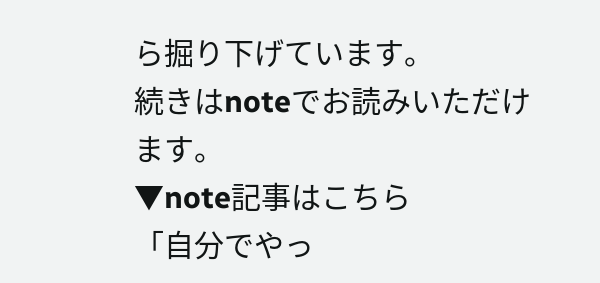ら掘り下げています。
続きはnoteでお読みいただけます。
▼note記事はこちら
「自分でやっ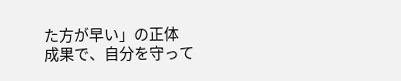た方が早い」の正体
成果で、自分を守って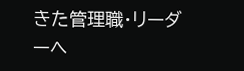きた管理職・リーダーへ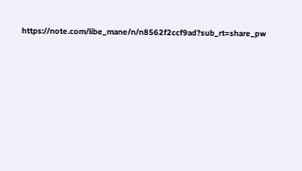https://note.com/libe_mane/n/n8562f2ccf9ad?sub_rt=share_pw